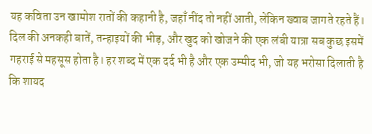यह कविता उन खामोश रातों की कहानी है, जहाँ नींद तो नहीं आती, लेकिन ख्वाब जागते रहते हैं। दिल की अनकही बातें, तन्हाइयों की भीड़, और खुद को खोजने की एक लंबी यात्रा सब कुछ इसमें गहराई से महसूस होता है। हर शब्द में एक दर्द भी है और एक उम्मीद भी, जो यह भरोसा दिलाती है कि शायद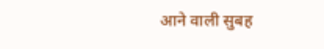आने वाली सुबह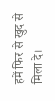हमें फिर से खुद से मिला दे।